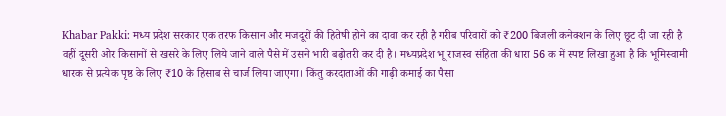Khabar Pakki: मध्य प्रदेश सरकार एक तरफ किसान और मजदूरों की हितेषी होने का दावा कर रही है गरीब परिवारों को ₹200 बिजली कनेक्शन के लिए छूट दी जा रही है वहीं दूसरी ओर किसानों से खसरे के लिए लिये जाने वाले पैसे में उसने भारी बढ़ोतरी कर दी है। मध्यप्रदेश भू राजस्व संहिता की धारा 56 क में स्पष्ट लिखा हुआ है कि भूमिस्वामी धारक से प्रत्येक पृष्ठ के लिए ₹10 के हिसाब से चार्ज लिया जाएगा। किंतु करदाताओं की गाढ़ी कमाई का पैसा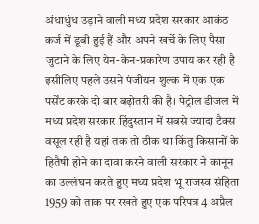अंधाधुंध उड़ाने वाली मध्य प्रदेश सरकार आकंठ कर्ज में डूबी हुई हैं और अपने खर्चे के लिए पैसा जुटाने के लिए येन-केन-प्रकारेण उपाय कर रही है इसीलिए पहले उसने पंजीयन शुल्क में एक एक पर्सेंट करके दो बार बढ़ोतरी की है। पेट्रोल डीजल में मध्य प्रदेश सरकार हिंदुस्तान में सबसे ज्यादा टैक्स वसूल रही है यहां तक तो ठीक था किंतु किसानों के हितैषी होने का दावा करने वाली सरकार ने कानून का उल्लंघन करते हुए मध्य प्रदेश भू राजस्व संहिता 1959 को ताक पर रखते हुए एक परिपत्र 4 अप्रैल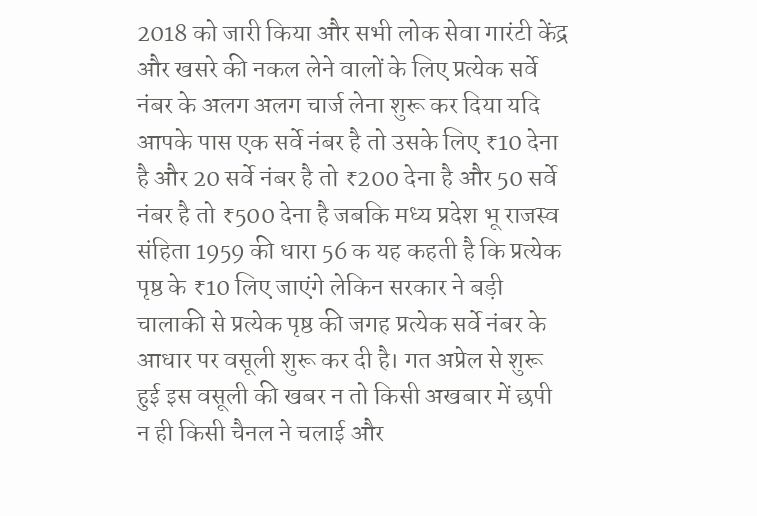2018 को जारी किया और सभी लोक सेवा गारंटी केंद्र और खसरे की नकल लेने वालों के लिए प्रत्येक सर्वे नंबर के अलग अलग चार्ज लेना शुरू कर दिया यदि आपके पास एक सर्वे नंबर है तो उसके लिए ₹10 देना है और 20 सर्वे नंबर है तो ₹200 देना है और 50 सर्वे नंबर है तो ₹500 देना है जबकि मध्य प्रदेश भू राजस्व संहिता 1959 की धारा 56 क यह कहती है कि प्रत्येक पृष्ठ के ₹10 लिए जाएंगे लेकिन सरकार ने बड़ी चालाकी से प्रत्येक पृष्ठ की जगह प्रत्येक सर्वे नंबर के आधार पर वसूली शुरू कर दी है। गत अप्रेल से शुरू हुई इस वसूली की खबर न तो किसी अखबार में छपी न ही किसी चैनल ने चलाई और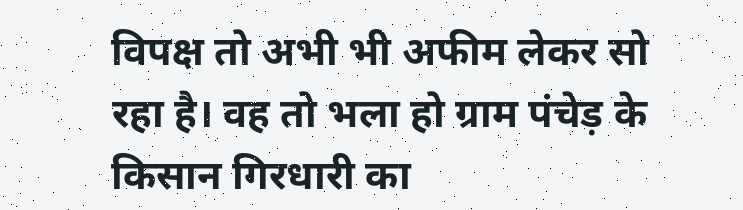विपक्ष तो अभी भी अफीम लेकर सो रहा है। वह तो भला हो ग्राम पंचेड़ के किसान गिरधारी का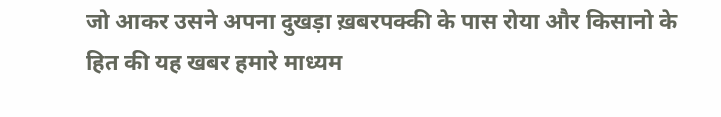जो आकर उसने अपना दुखड़ा ख़बरपक्की के पास रोया और किसानो के हित की यह खबर हमारे माध्यम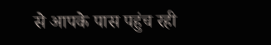से आपके पास पहुंच रही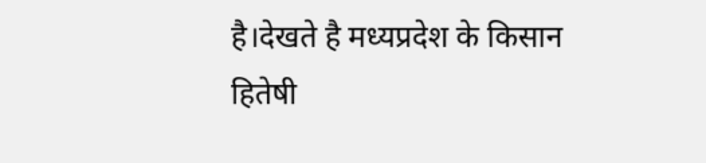है।देखते है मध्यप्रदेश के किसान हितेषी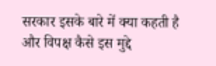सरकार इसके बारे में क्या कहती है और विपक्ष कैसे इस मुद्दे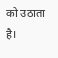को उठाता है।